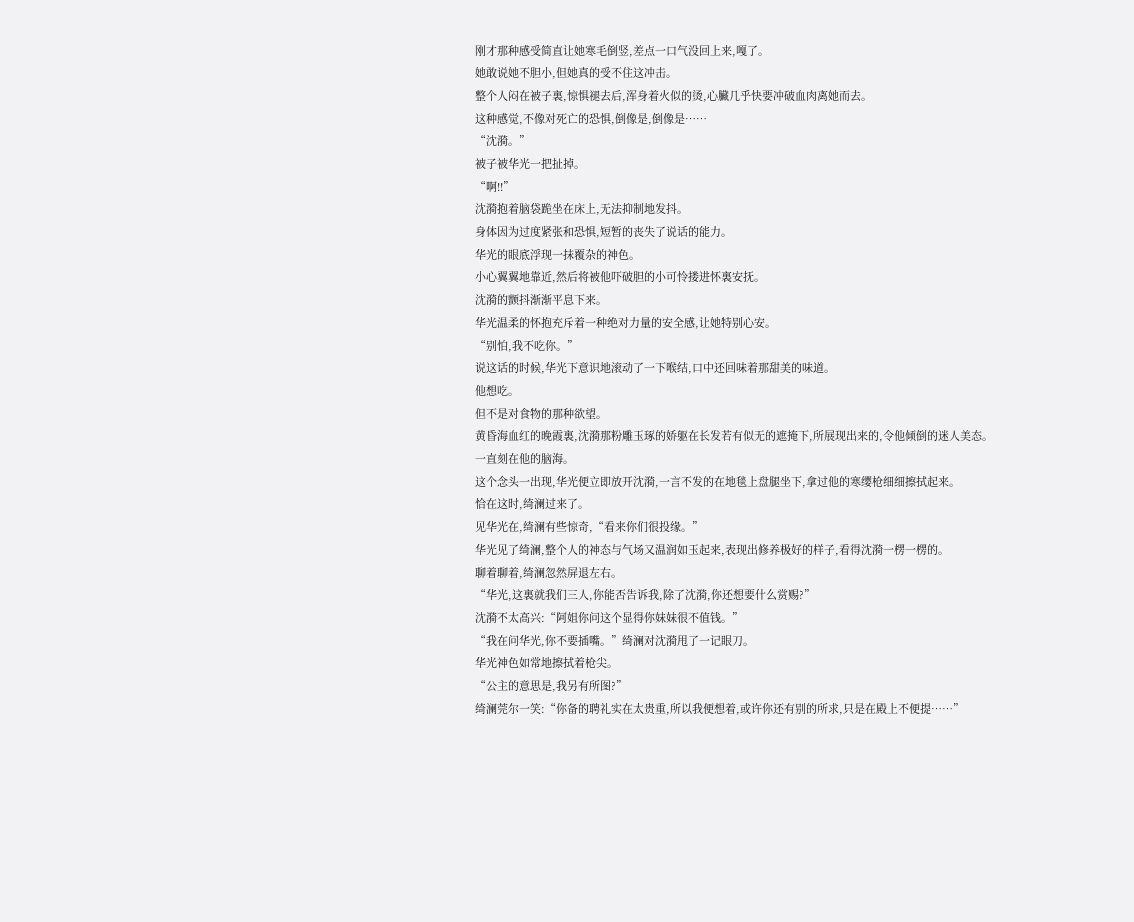刚才那种感受简直让她寒毛倒竖,差点一口气没回上来,嘎了。
她敢说她不胆小,但她真的受不住这冲击。
整个人闷在被子裏,惊惧褪去后,浑身着火似的烫,心臟几乎快要冲破血肉离她而去。
这种感觉,不像对死亡的恐惧,倒像是,倒像是……
“沈漪。”
被子被华光一把扯掉。
“啊!!”
沈漪抱着脑袋跪坐在床上,无法抑制地发抖。
身体因为过度紧张和恐惧,短暂的丧失了说话的能力。
华光的眼底浮现一抹覆杂的神色。
小心翼翼地靠近,然后将被他吓破胆的小可怜搂进怀裏安抚。
沈漪的颤抖渐渐平息下来。
华光温柔的怀抱充斥着一种绝对力量的安全感,让她特别心安。
“别怕,我不吃你。”
说这话的时候,华光下意识地滚动了一下喉结,口中还回味着那甜美的味道。
他想吃。
但不是对食物的那种欲望。
黄昏海血红的晚霞裏,沈漪那粉雕玉琢的娇躯在长发若有似无的遮掩下,所展现出来的,令他倾倒的迷人美态。
一直刻在他的脑海。
这个念头一出现,华光便立即放开沈漪,一言不发的在地毯上盘腿坐下,拿过他的寒缨枪细细擦拭起来。
恰在这时,绮澜过来了。
见华光在,绮澜有些惊奇,“看来你们很投缘。”
华光见了绮澜,整个人的神态与气场又温润如玉起来,表现出修养极好的样子,看得沈漪一楞一楞的。
聊着聊着,绮澜忽然屏退左右。
“华光,这裏就我们三人,你能否告诉我,除了沈漪,你还想要什么赏赐?”
沈漪不太高兴:“阿姐你问这个显得你妹妹很不值钱。”
“我在问华光,你不要插嘴。”绮澜对沈漪甩了一记眼刀。
华光神色如常地擦拭着枪尖。
“公主的意思是,我另有所图?”
绮澜莞尔一笑:“你备的聘礼实在太贵重,所以我便想着,或许你还有别的所求,只是在殿上不便提……”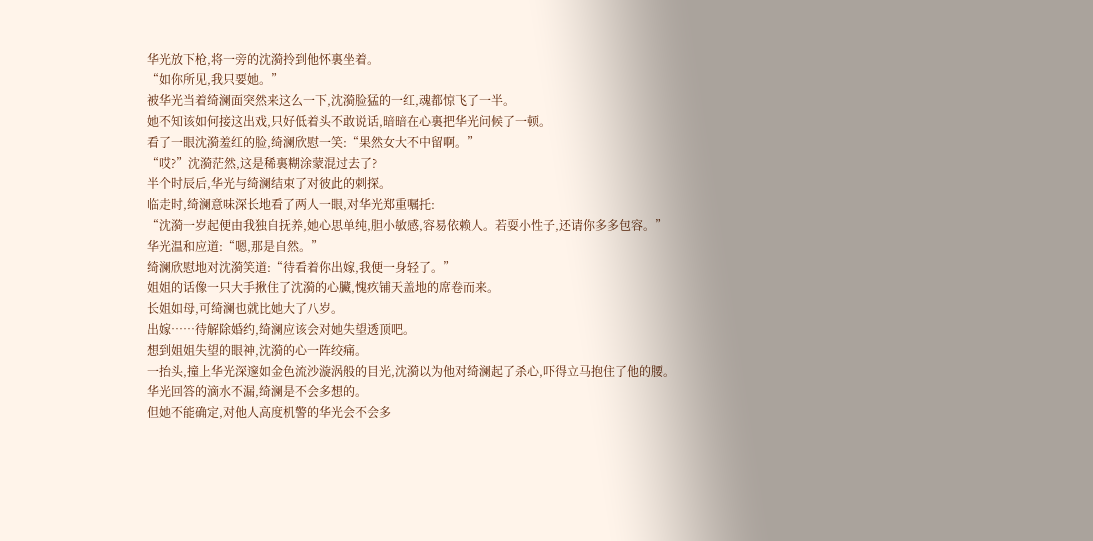华光放下枪,将一旁的沈漪拎到他怀裏坐着。
“如你所见,我只要她。”
被华光当着绮澜面突然来这么一下,沈漪脸猛的一红,魂都惊飞了一半。
她不知该如何接这出戏,只好低着头不敢说话,暗暗在心裏把华光问候了一顿。
看了一眼沈漪羞红的脸,绮澜欣慰一笑:“果然女大不中留啊。”
“哎?”沈漪茫然,这是稀裏糊涂蒙混过去了?
半个时辰后,华光与绮澜结束了对彼此的刺探。
临走时,绮澜意味深长地看了两人一眼,对华光郑重嘱托:
“沈漪一岁起便由我独自抚养,她心思单纯,胆小敏感,容易依赖人。若耍小性子,还请你多多包容。”
华光温和应道:“嗯,那是自然。”
绮澜欣慰地对沈漪笑道:“待看着你出嫁,我便一身轻了。”
姐姐的话像一只大手揪住了沈漪的心臟,愧疚铺天盖地的席卷而来。
长姐如母,可绮澜也就比她大了八岁。
出嫁……待解除婚约,绮澜应该会对她失望透顶吧。
想到姐姐失望的眼神,沈漪的心一阵绞痛。
一抬头,撞上华光深邃如金色流沙漩涡般的目光,沈漪以为他对绮澜起了杀心,吓得立马抱住了他的腰。
华光回答的滴水不漏,绮澜是不会多想的。
但她不能确定,对他人高度机警的华光会不会多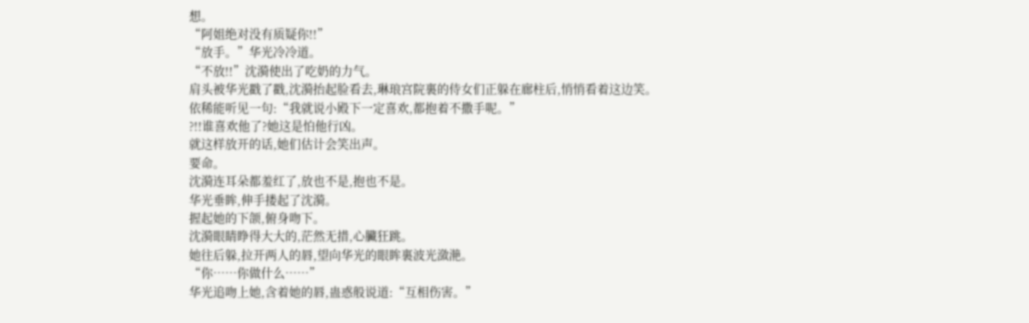想。
“阿姐绝对没有质疑你!!”
“放手。”华光冷冷道。
“不放!!”沈漪使出了吃奶的力气。
肩头被华光戳了戳,沈漪抬起脸看去,琳琅宫院裏的侍女们正躲在廊柱后,悄悄看着这边笑。
依稀能听见一句:“我就说小殿下一定喜欢,都抱着不撒手呢。”
?!!谁喜欢他了?她这是怕他行凶。
就这样放开的话,她们估计会笑出声。
要命。
沈漪连耳朵都羞红了,放也不是,抱也不是。
华光垂眸,伸手搂起了沈漪。
握起她的下颌,俯身吻下。
沈漪眼睛睁得大大的,茫然无措,心臟狂跳。
她往后躲,拉开两人的唇,望向华光的眼眸裏波光潋滟。
“你……你做什么……”
华光追吻上她,含着她的唇,蛊惑般说道:“互相伤害。”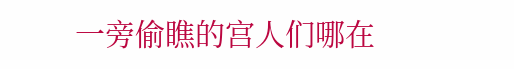一旁偷瞧的宫人们哪在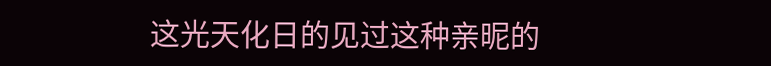这光天化日的见过这种亲昵的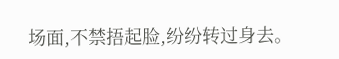场面,不禁捂起脸,纷纷转过身去。